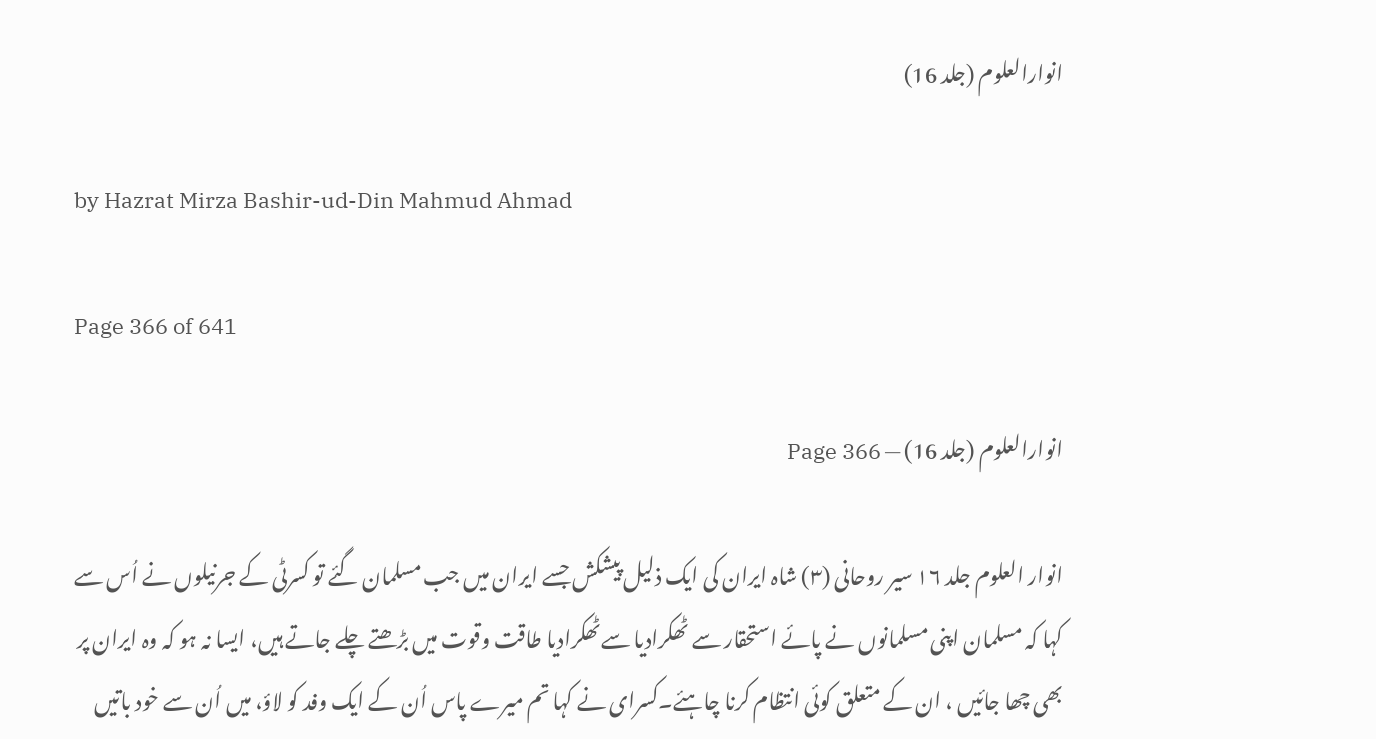انوارالعلوم (جلد 16)

by Hazrat Mirza Bashir-ud-Din Mahmud Ahmad

Page 366 of 641

انوارالعلوم (جلد 16) — Page 366

انوار العلوم جلد ۱۶ سیر روحانی (۳) شاہ ایران کی ایک ذلیل پیشکش جسے ایران میں جب مسلمان گئے تو کسرٹی کے جرنیلوں نے اُس سے کہا کہ مسلمان اپنی مسلمانوں نے پائے استحقار سے ٹھکرادیا سےٹھکرادیا طاقت وقوت میں بڑھتے چلے جاتے ہیں، ایسا نہ ہو کہ وہ ایران پر بھی چھا جائیں ، ان کے متعلق کوئی انتظام کرنا چاہئے۔کسرای نے کہا تم میرے پاس اُن کے ایک وفد کو لاؤ، میں اُن سے خود باتیں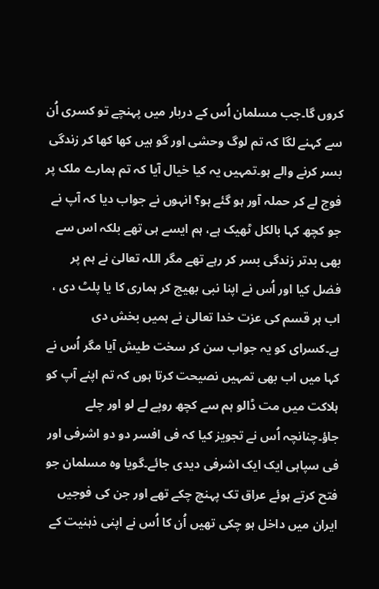کروں گا۔جب مسلمان اُس کے دربار میں پہنچے تو کسری اُن سے کہنے لگا کہ تم لوگ وحشی اور گو ہیں کھا کھا کر زندگی بسر کرنے والے ہو۔تمہیں یہ کیا خیال آیا کہ تم ہمارے ملک پر فوج لے کر حملہ آور ہو گئے ہو؟ انہوں نے جواب دیا کہ آپ نے جو کچھ کہا بالکل ٹھیک ہے، ہم ایسے ہی تھے بلکہ اس سے بھی بدتر زندگی بسر کر رہے تھے مگر اللہ تعالیٰ نے ہم پر فضل کیا اور اُس نے اپنا نبی بھیج کر ہماری کا یا پلٹ دی ، اب ہر قسم کی عزت خدا تعالیٰ نے ہمیں بخش دی ہے۔کسرای کو یہ جواب سن کر سخت طیش آیا مگر اُس نے کہا میں اب بھی تمہیں نصیحت کرتا ہوں کہ تم اپنے آپ کو ہلاکت میں مت ڈالو ہم سے کچھ روپے لے لو اور چلے جاؤ۔چنانچہ اُس نے تجویز کیا کہ فی افسر دو دو اشرفی اور فی سپاہی ایک ایک اشرفی دیدی جائے۔گویا وہ مسلمان جو فتح کرتے ہوئے عراق تک پہنچ چکے تھے اور جن کی فوجیں ایران میں داخل ہو چکی تھیں اُن کا اُس نے اپنی ذہنیت کے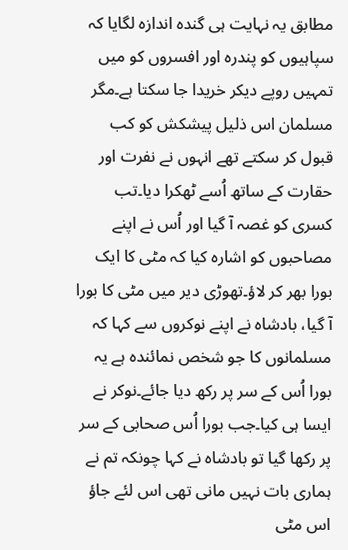مطابق یہ نہایت ہی گندہ اندازہ لگایا کہ سپاہیوں کو پندرہ اور افسروں کو میں تمہیں روپے دیکر خریدا جا سکتا ہے۔مگر مسلمان اس ذلیل پیشکش کو کب قبول کر سکتے تھے انہوں نے نفرت اور حقارت کے ساتھ اُسے ٹھکرا دیا۔تب کسری کو غصہ آ گیا اور اُس نے اپنے مصاحبوں کو اشارہ کیا کہ مٹی کا ایک بورا بھر کر لاؤ۔تھوڑی دیر میں مٹی کا بورا آ گیا، بادشاہ نے اپنے نوکروں سے کہا کہ مسلمانوں کا جو شخص نمائندہ ہے یہ بورا اُس کے سر پر رکھ دیا جائے۔نوکر نے ایسا ہی کیا۔جب بورا اُس صحابی کے سر پر رکھا گیا تو بادشاہ نے کہا چونکہ تم نے ہماری بات نہیں مانی تھی اس لئے جاؤ اس مٹی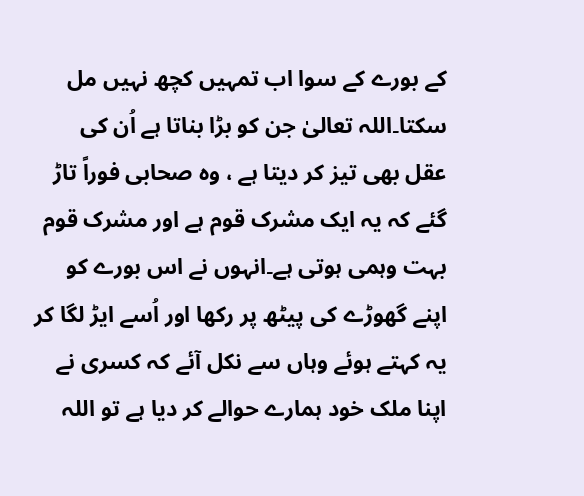کے بورے کے سوا اب تمہیں کچھ نہیں مل سکتا۔اللہ تعالیٰ جن کو بڑا بناتا ہے اُن کی عقل بھی تیز کر دیتا ہے ، وہ صحابی فوراً تاڑ گئے کہ یہ ایک مشرک قوم ہے اور مشرک قوم بہت وہمی ہوتی ہے۔انہوں نے اس بورے کو اپنے گھوڑے کی پیٹھ پر رکھا اور اُسے ایڑ لگا کر یہ کہتے ہوئے وہاں سے نکل آئے کہ کسری نے اپنا ملک خود ہمارے حوالے کر دیا ہے تو اللہ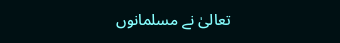تعالیٰ نے مسلمانوں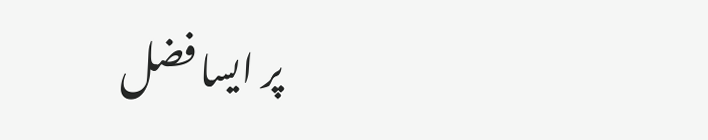پر ایسا فضل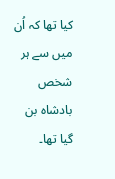کیا تھا کہ اُن میں سے ہر شخص بادشاہ بن گیا تھا۔